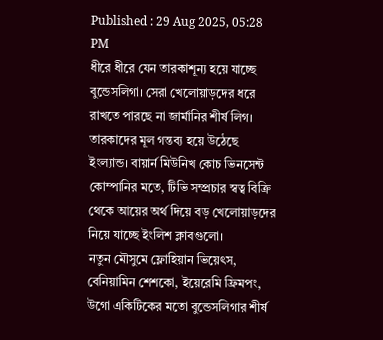Published : 29 Aug 2025, 05:28 PM
ধীরে ধীরে যেন তারকাশূন্য হয়ে যাচ্ছে বুন্ডেসলিগা। সেরা খেলোয়াড়দের ধরে রাখতে পারছে না জার্মানির শীর্ষ লিগ। তারকাদের মূল গন্তব্য হয়ে উঠেছে ইংল্যান্ড। বায়ার্ন মিউনিখ কোচ ভিনসেন্ট কোম্পানির মতে, টিভি সম্প্রচার স্বত্ব বিক্রি থেকে আয়ের অর্থ দিয়ে বড় খেলোয়াড়দের নিয়ে যাচ্ছে ইংলিশ ক্লাবগুলো।
নতুন মৌসুমে ফ্লোহিয়ান ভিয়েৎস, বেনিয়ামিন শেশকো, ইয়েরেমি ফ্রিমপং, উগো একিটিকের মতো বুন্ডেসলিগার শীর্ষ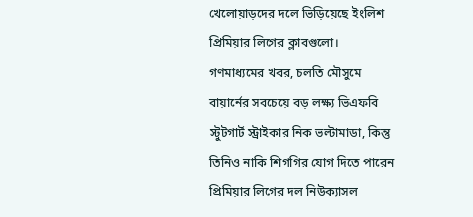খেলোয়াড়দের দলে ভিড়িয়েছে ইংলিশ প্রিমিয়ার লিগের ক্লাবগুলো।
গণমাধ্যমের খবর, চলতি মৌসুমে বায়ার্নের সবচেয়ে বড় লক্ষ্য ভিএফবি স্টুটগার্ট স্ট্রাইকার নিক ভল্টামাডা, কিন্তু তিনিও নাকি শিগগির যোগ দিতে পারেন প্রিমিয়ার লিগের দল নিউক্যাসল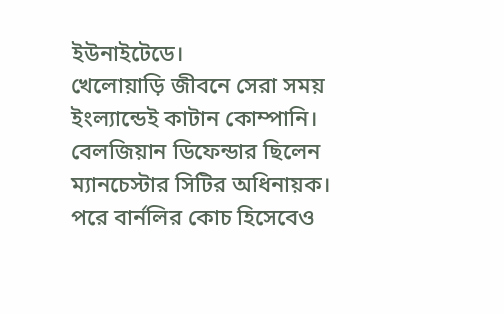ইউনাইটেডে।
খেলোয়াড়ি জীবনে সেরা সময় ইংল্যান্ডেই কাটান কোম্পানি। বেলজিয়ান ডিফেন্ডার ছিলেন ম্যানচেস্টার সিটির অধিনায়ক। পরে বার্নলির কোচ হিসেবেও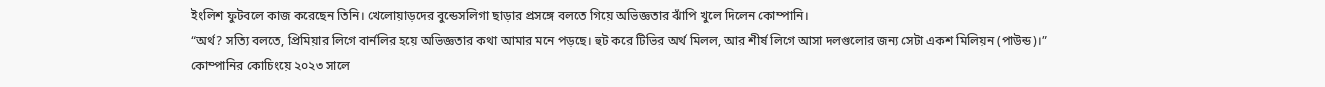ইংলিশ ফুটবলে কাজ করেছেন তিনি। খেলোয়াড়দের বুন্ডেসলিগা ছাড়ার প্রসঙ্গে বলতে গিয়ে অভিজ্ঞতার ঝাঁপি খুলে দিলেন কোম্পানি।
“অর্থ? সত্যি বলতে, প্রিমিয়ার লিগে বার্নলির হয়ে অভিজ্ঞতার কথা আমার মনে পড়ছে। হুট করে টিভির অর্থ মিলল, আর শীর্ষ লিগে আসা দলগুলোর জন্য সেটা একশ মিলিয়ন (পাউন্ড)।”
কোম্পানির কোচিংয়ে ২০২৩ সালে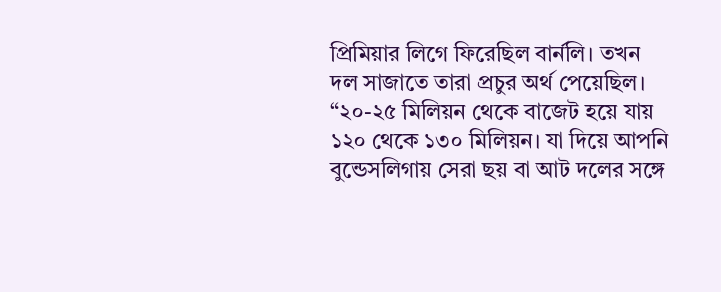প্রিমিয়ার লিগে ফিরেছিল বার্নলি। তখন দল সাজাতে তারা প্রচুর অর্থ পেয়েছিল।
“২০-২৫ মিলিয়ন থেকে বাজেট হয়ে যায় ১২০ থেকে ১৩০ মিলিয়ন। যা দিয়ে আপনি বুন্ডেসলিগায় সেরা ছয় বা আট দলের সঙ্গে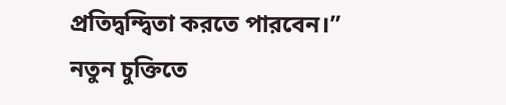প্রতিদ্বন্দ্বিতা করতে পারবেন।”
নতুন চুক্তিতে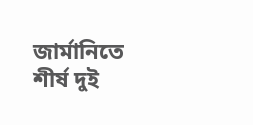জার্মানিতে শীর্ষ দুই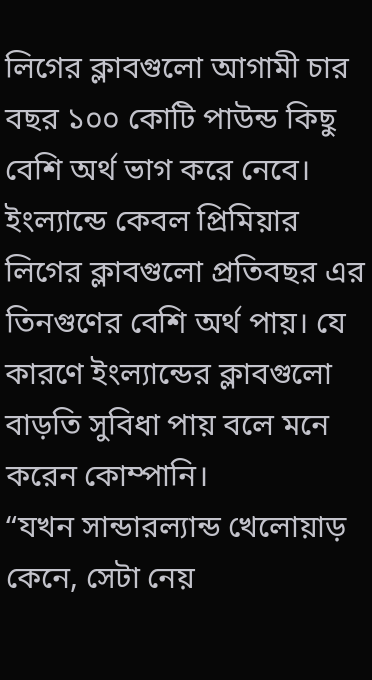লিগের ক্লাবগুলো আগামী চার বছর ১০০ কোটি পাউন্ড কিছু বেশি অর্থ ভাগ করে নেবে। ইংল্যান্ডে কেবল প্রিমিয়ার লিগের ক্লাবগুলো প্রতিবছর এর তিনগুণের বেশি অর্থ পায়। যে কারণে ইংল্যান্ডের ক্লাবগুলো বাড়তি সুবিধা পায় বলে মনে করেন কোম্পানি।
“যখন সান্ডারল্যান্ড খেলোয়াড় কেনে, সেটা নেয়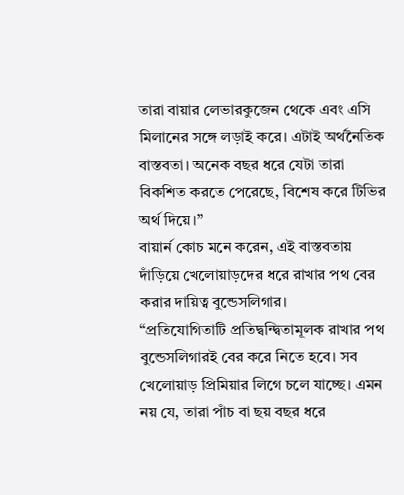তারা বায়ার লেভারকুজেন থেকে এবং এসি মিলানের সঙ্গে লড়াই করে। এটাই অর্থনৈতিক বাস্তবতা। অনেক বছর ধরে যেটা তারা বিকশিত করতে পেরেছে, বিশেষ করে টিভির অর্থ দিয়ে।”
বায়ার্ন কোচ মনে করেন, এই বাস্তবতায় দাঁড়িয়ে খেলোয়াড়দের ধরে রাখার পথ বের করার দায়িত্ব বুন্ডেসলিগার।
“প্রতিযোগিতাটি প্রতিদ্বন্দ্বিতামূলক রাখার পথ বুন্ডেসলিগারই বের করে নিতে হবে। সব খেলোয়াড় প্রিমিয়ার লিগে চলে যাচ্ছে। এমন নয় যে, তারা পাঁচ বা ছয় বছর ধরে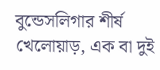বুন্ডেসলিগার শীর্ষ খেলোয়াড়, এক বা দুই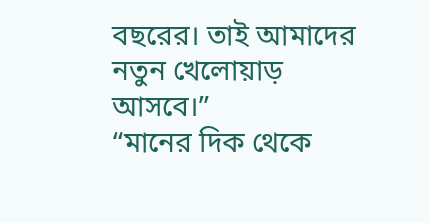বছরের। তাই আমাদের নতুন খেলোয়াড় আসবে।”
“মানের দিক থেকে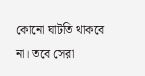কোনো ঘাটতি থাকবে না। তবে সেরা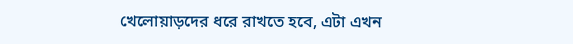খেলোয়াড়দের ধরে রাখতে হবে, এটা এখন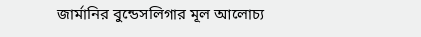জার্মানির বুন্ডেসলিগার মূল আলোচ্য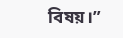বিষয়।”